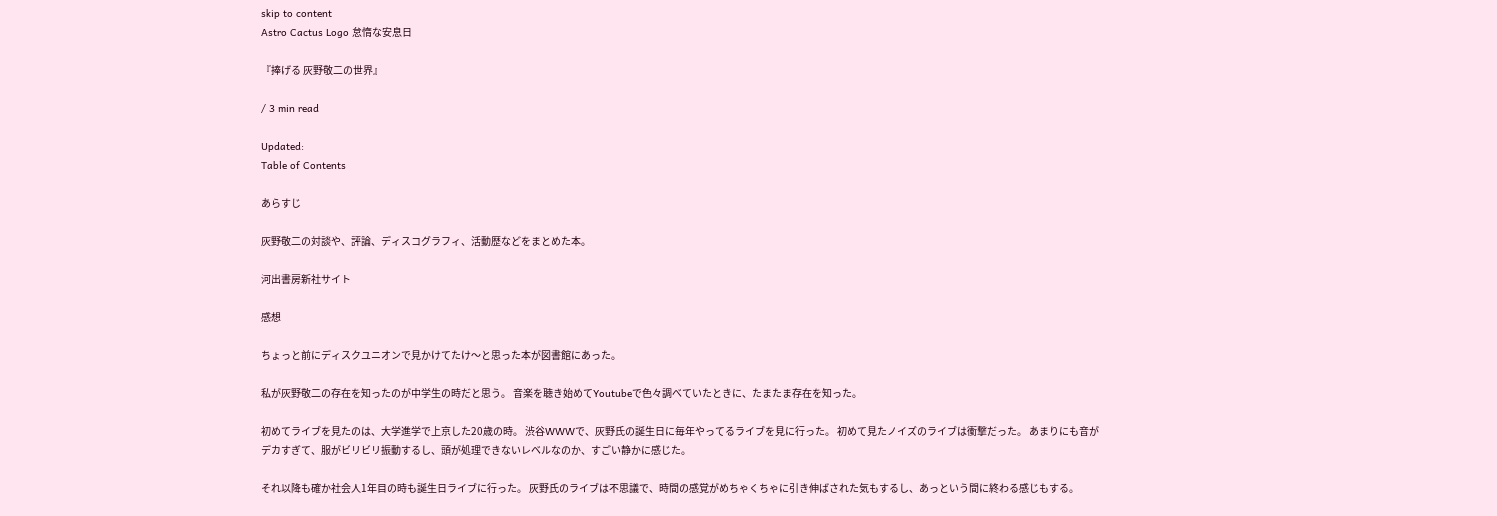skip to content
Astro Cactus Logo 怠惰な安息日

『捧げる 灰野敬二の世界』

/ 3 min read

Updated:
Table of Contents

あらすじ

灰野敬二の対談や、評論、ディスコグラフィ、活動歴などをまとめた本。

河出書房新社サイト

感想

ちょっと前にディスクユニオンで見かけてたけ〜と思った本が図書館にあった。

私が灰野敬二の存在を知ったのが中学生の時だと思う。 音楽を聴き始めてYoutubeで色々調べていたときに、たまたま存在を知った。

初めてライブを見たのは、大学進学で上京した20歳の時。 渋谷WWWで、灰野氏の誕生日に毎年やってるライブを見に行った。 初めて見たノイズのライブは衝撃だった。 あまりにも音がデカすぎて、服がビリビリ振動するし、頭が処理できないレベルなのか、すごい静かに感じた。

それ以降も確か社会人1年目の時も誕生日ライブに行った。 灰野氏のライブは不思議で、時間の感覚がめちゃくちゃに引き伸ばされた気もするし、あっという間に終わる感じもする。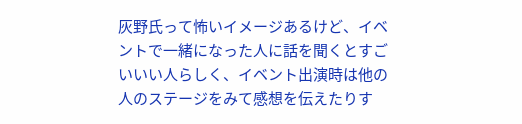灰野氏って怖いイメージあるけど、イベントで一緒になった人に話を聞くとすごいいい人らしく、イベント出演時は他の人のステージをみて感想を伝えたりす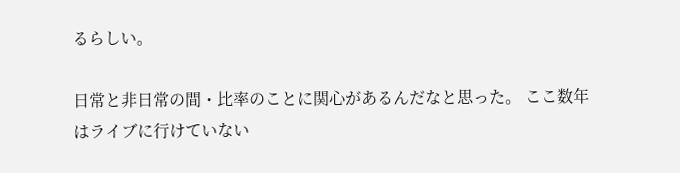るらしい。

日常と非日常の間・比率のことに関心があるんだなと思った。 ここ数年はライブに行けていない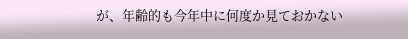が、年齢的も今年中に何度か見ておかない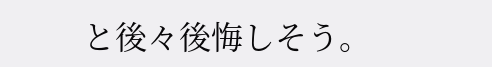と後々後悔しそう。